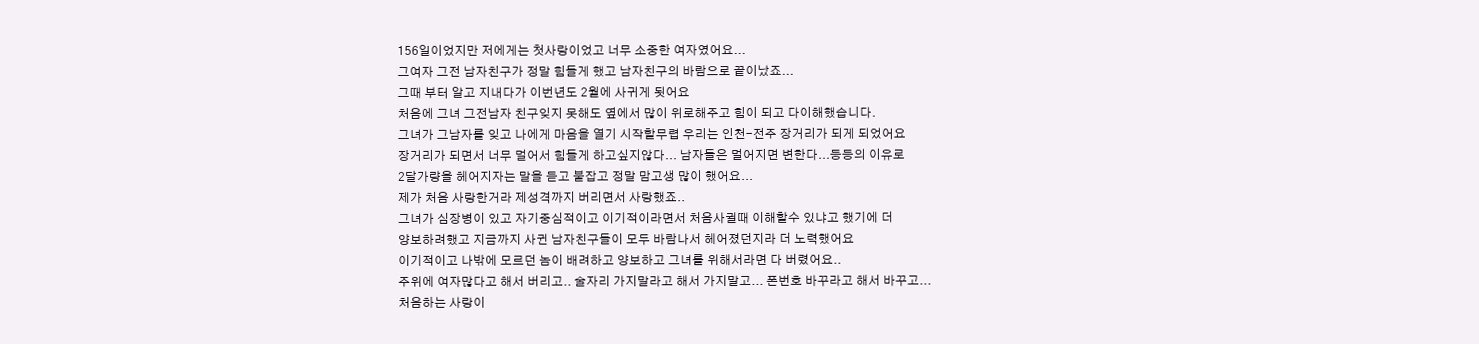156일이었지만 저에게는 첫사랑이었고 너무 소중한 여자였어요...
그여자 그전 남자친구가 정말 힘들게 했고 남자친구의 바람으로 끝이났죠...
그때 부터 알고 지내다가 이번년도 2월에 사귀게 됫어요
처음에 그녀 그전남자 친구잊지 못해도 옆에서 많이 위로해주고 힘이 되고 다이해했습니다.
그녀가 그남자를 잊고 나에게 마음을 열기 시작할무렵 우리는 인천-전주 장거리가 되게 되었어요
장거리가 되면서 너무 멀어서 힘들게 하고싶지않다... 남자들은 멀어지면 변한다...등등의 이유로
2달가량을 헤어지자는 말을 듣고 붙잡고 정말 맘고생 많이 했어요...
제가 처음 사랑한거라 제성격까지 버리면서 사랑했죠..
그녀가 심장병이 있고 자기중심적이고 이기적이라면서 처음사귈때 이해할수 있냐고 했기에 더
양보하려했고 지금까지 사귄 남자친구들이 모두 바람나서 헤어졌던지라 더 노력했어요
이기적이고 나밖에 모르던 놈이 배려하고 양보하고 그녀를 위해서라면 다 버렸어요..
주위에 여자많다고 해서 버리고.. 술자리 가지말라고 해서 가지말고... 폰번호 바꾸라고 해서 바꾸고...
처음하는 사랑이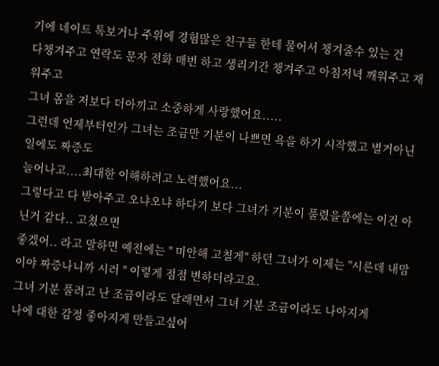기에 네이트 톡보거나 주위에 경험많은 친구들 한테 물어서 챙겨줄수 있는 건
다챙겨주고 연락도 문자 전화 매번 하고 생리기간 챙겨주고 아침저녁 깨워주고 재워주고
그녀 몸을 저보다 더아끼고 소중하게 사랑했어요.....
그런데 언제부터인가 그녀는 조금만 기분이 나쁘면 욕을 하기 시작했고 별거아닌 일에도 짜증도
늘어나고....최대한 이해하려고 노력했어요...
그렇다고 다 받아주고 오냐오냐 하다기 보다 그녀가 기분이 풀렸을쯤에는 이건 아닌거 같다.. 고쳤으면
좋겠어.. 라고 말하면 예전에는 " 미안해 고칠게" 하던 그녀가 이제는 "시른데 내맘이야 짜증나니까 시러 " 이렇게 점점 변하더라고요.
그녀 기분 풀려고 난 조금이라도 달래면서 그녀 기분 조금이라도 나아지게
나에 대한 감정 좋아지게 만들고싶어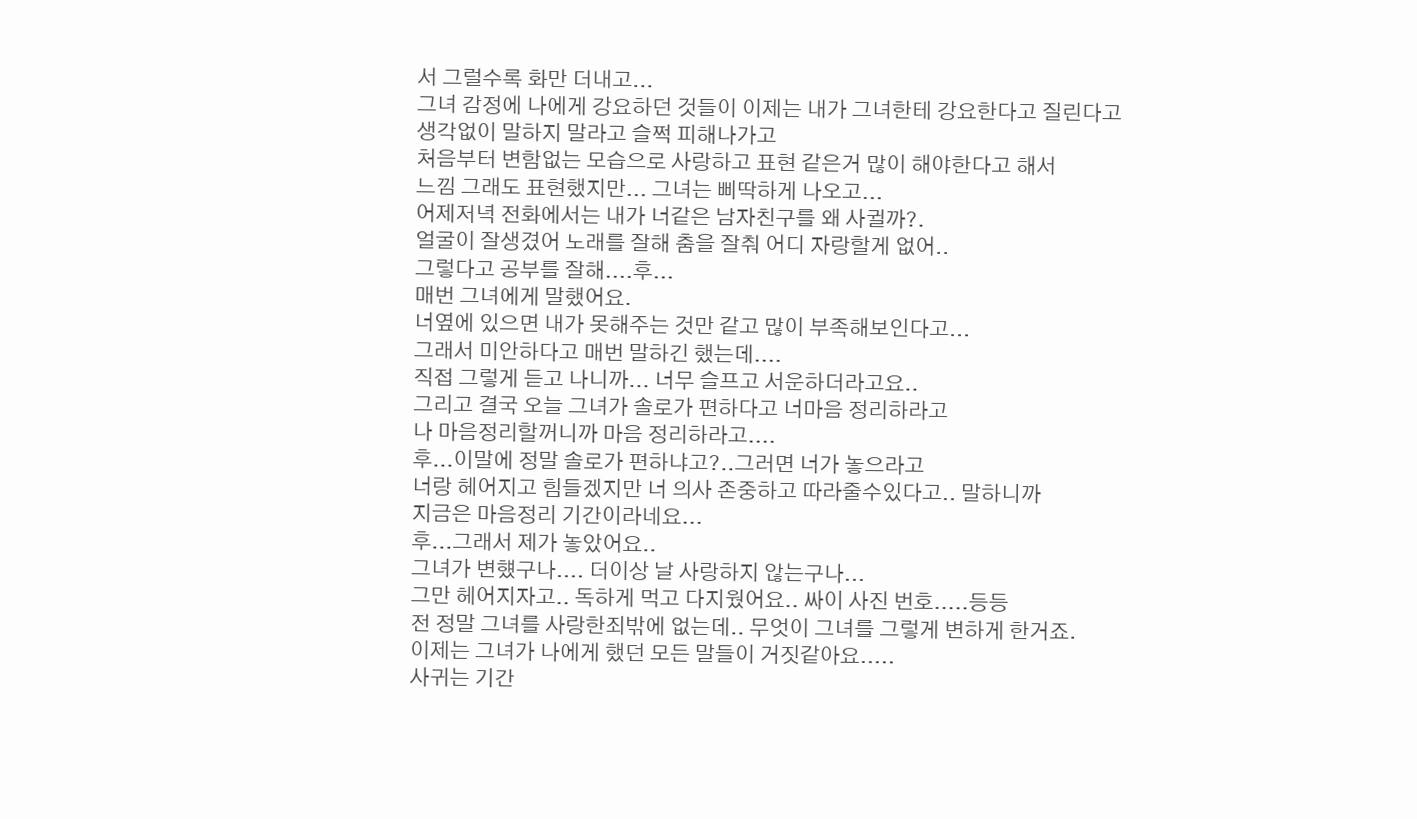서 그럴수록 화만 더내고...
그녀 감정에 나에게 강요하던 것들이 이제는 내가 그녀한테 강요한다고 질린다고
생각없이 말하지 말라고 슬쩍 피해나가고
처음부터 변함없는 모습으로 사랑하고 표현 같은거 많이 해야한다고 해서
느낌 그래도 표현했지만... 그녀는 삐딱하게 나오고...
어제저녁 전화에서는 내가 너같은 남자친구를 왜 사귈까?.
얼굴이 잘생겼어 노래를 잘해 춤을 잘춰 어디 자랑할게 없어..
그렇다고 공부를 잘해....후...
매번 그녀에게 말했어요.
너옆에 있으면 내가 못해주는 것만 같고 많이 부족해보인다고...
그래서 미안하다고 매번 말하긴 했는데....
직접 그렇게 듣고 나니까... 너무 슬프고 서운하더라고요..
그리고 결국 오늘 그녀가 솔로가 편하다고 너마음 정리하라고
나 마음정리할꺼니까 마음 정리하라고....
후...이말에 정말 솔로가 편하냐고?..그러면 너가 놓으라고
너랑 헤어지고 힘들겠지만 너 의사 존중하고 따라줄수있다고.. 말하니까
지금은 마음정리 기간이라네요...
후...그래서 제가 놓았어요..
그녀가 변헀구나.... 더이상 날 사랑하지 않는구나...
그만 헤어지자고.. 독하게 먹고 다지웠어요.. 싸이 사진 번호.....등등
전 정말 그녀를 사랑한죄밖에 없는데.. 무엇이 그녀를 그렇게 변하게 한거죠.
이제는 그녀가 나에게 했던 모든 말들이 거짓같아요.....
사귀는 기간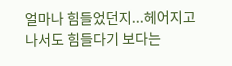얼마나 힘들었던지...헤어지고 나서도 힘들다기 보다는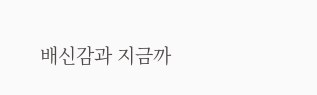배신감과 지금까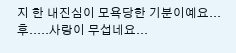지 한 내진심이 모욕당한 기분이예요...
후.....사랑이 무섭네요...